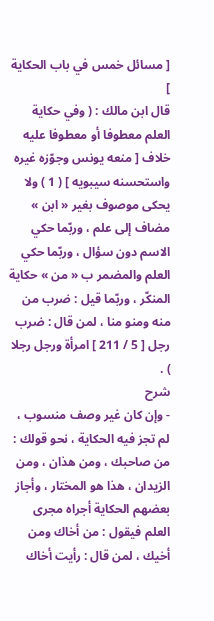[ مسائل خمس في باب الحكاية ]
قال ابن مالك : ( وفي حكاية العلم معطوفا أو معطوفا عليه خلاف [ منعه يونس وجوّزه غيره واستحسنه سيبويه ] ( 1 ) ولا يحكى موصوف بغير « ابن » مضاف إلى علم ، وربّما حكي الاسم دون سؤال ، وربّما حكي العلم والمضمر ب « من » حكاية المنكّر ، وربّما قيل : ضرب من منه ومنو منا ، لمن قال : ضرب رجل [ 5 / 211 ] امرأة ورجل رجلا ) .
شرح
- وإن كان غير وصف منسوب ، لم تجز فيه الحكاية ، نحو قولك : من صاحبك ، ومن هذان ، ومن الزيدان ، هذا هو المختار ، وأجاز بعضهم الحكاية أجراه مجرى العلم فيقول : من أخاك ومن أخيك ، لمن قال : رأيت أخاك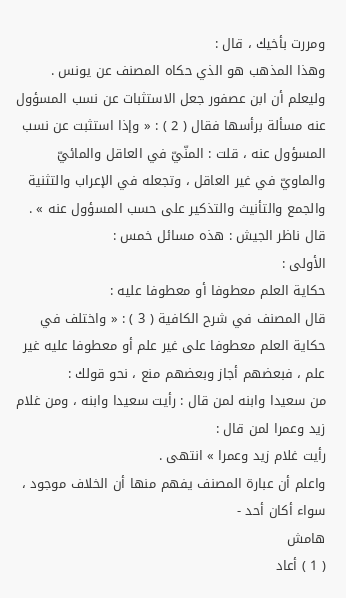ومررت بأخيك ، قال :
وهذا المذهب هو الذي حكاه المصنف عن يونس .
وليعلم أن ابن عصفور جعل الاستثبات عن نسب المسؤول عنه مسألة برأسها فقال ( 2 ) : « وإذا استثبت عن نسب المسؤول عنه ، قلت : المنّيّ في العاقل والمائيّ والماويّ في غير العاقل ، وتجعله في الإعراب والتثنية والجمع والتأنيث والتذكير على حسب المسؤول عنه » .
قال ناظر الجيش : هذه مسائل خمس :
الأولى :
حكاية العلم معطوفا أو معطوفا عليه :
قال المصنف في شرح الكافية ( 3 ) : « واختلف في حكاية العلم معطوفا على غير علم أو معطوفا عليه غير علم ، فبعضهم أجاز وبعضهم منع ، نحو قولك :
من سعيدا وابنه لمن قال : رأيت سعيدا وابنه ، ومن غلام زيد وعمرا لمن قال :
رأيت غلام زيد وعمرا » انتهى .
واعلم أن عبارة المصنف يفهم منها أن الخلاف موجود ، سواء أكان أحد -
هامش
( 1 ) أعاد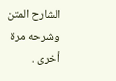الشارح المتن وشرحه مرة أخرى .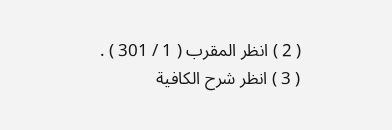( 2 ) انظر المقرب ( 1 / 301 ) .
( 3 ) انظر شرح الكافية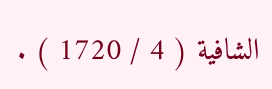الشافية ( 4 / 1720 ) .